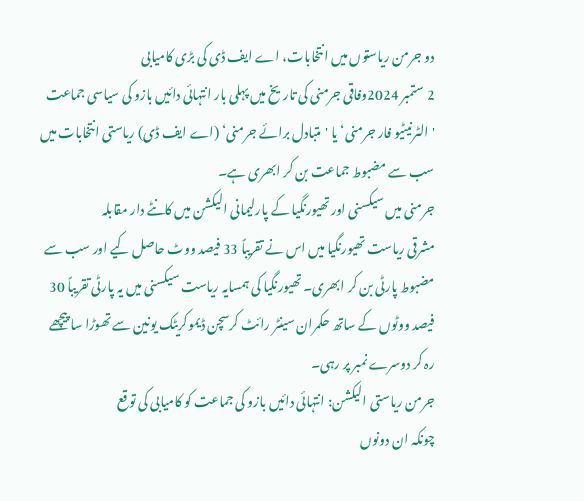دو جرمن ریاستوں میں انتخابات، اے ایف ڈی کی بڑی کامیابی
2 ستمبر 2024وفاقی جرمنی کی تاریخ میں پہلی بار انتہائی دائیں بازو کی سیاسی جماعت 'الٹرنیٹیو فار جرمنی‘ یا 'متبادل برائے جرمنی‘ (اے ایف ڈی) ریاستی انتخابات میں سب سے مضبوط جماعت بن کر ابھری ہے۔
جرمنی میں سیکسنی اور تھیورنگیا کے پارلیمانی الیکشن میں کانٹے دار مقابلہ
مشرقی ریاست تھیورنگیا میں اس نے تقریباً 33 فیصد ووٹ حاصل کیے اور سب سے مضبوط پارٹی بن کر ابھری۔ تھیورنگیا کی ہمسایہ ریاست سیکسنی میں یہ پارٹی تقریباً 30 فیصد ووٹوں کے ساتھ حکمران سینٹر رائٹ کرسچن ڈیموکریٹک یونین سے تھوڑا سا پیچھے رہ کر دوسرے نمبر پر رہی۔
جرمن ریاستی الیکشن: انتہائی دائیں بازو کی جماعت کو کامیابی کی توقع
چونکہ ان دونوں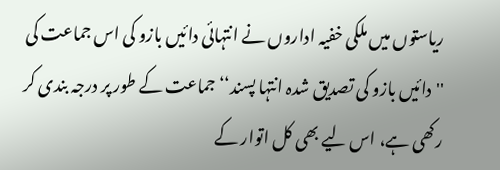ریاستوں میں ملکی خفیہ اداروں نے انتہائی دائیں بازو کی اس جماعت کی ''دائیں بازو کی تصدیق شدہ انتہا پسند‘‘ جماعت کے طور پر درجہ بندی کر رکھی ہے، اس لیے بھی کل اتوار کے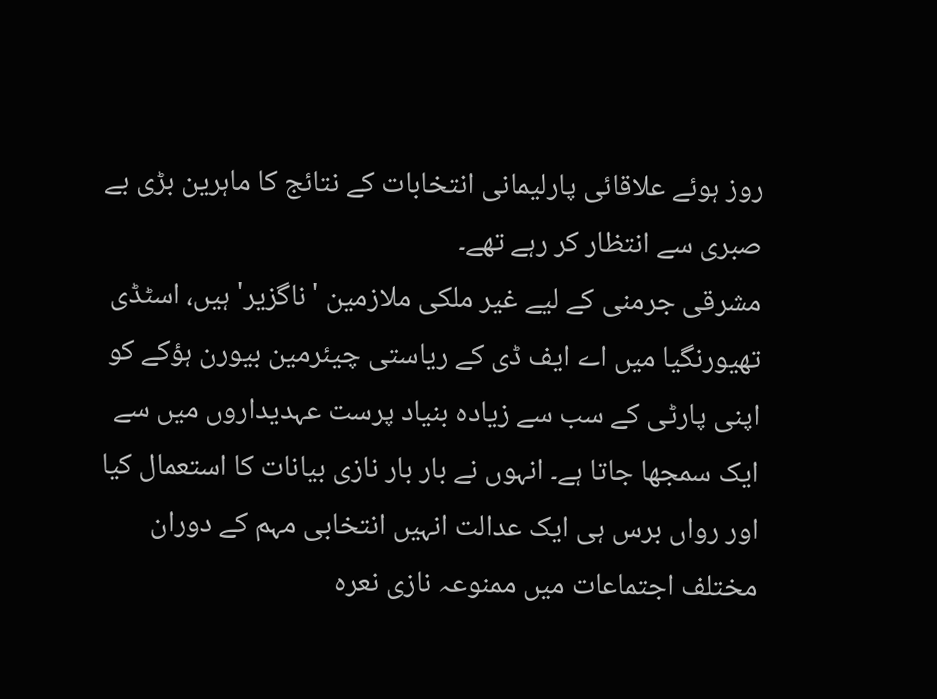روز ہوئے علاقائی پارلیمانی انتخابات کے نتائج کا ماہرین بڑی بے صبری سے انتظار کر رہے تھے۔
مشرقی جرمنی کے لیے غیر ملکی ملازمین 'ناگزیر' ہیں، اسٹڈی
تھیورنگیا میں اے ایف ڈی کے ریاستی چيئرمین بیورن ہؤکے کو اپنی پارٹی کے سب سے زیادہ بنیاد پرست عہدیداروں میں سے ایک سمجھا جاتا ہے۔ انہوں نے بار بار نازی بیانات کا استعمال کیا اور رواں برس ہی ایک عدالت انہیں انتخابی مہم کے دوران مختلف اجتماعات میں ممنوعہ نازی نعرہ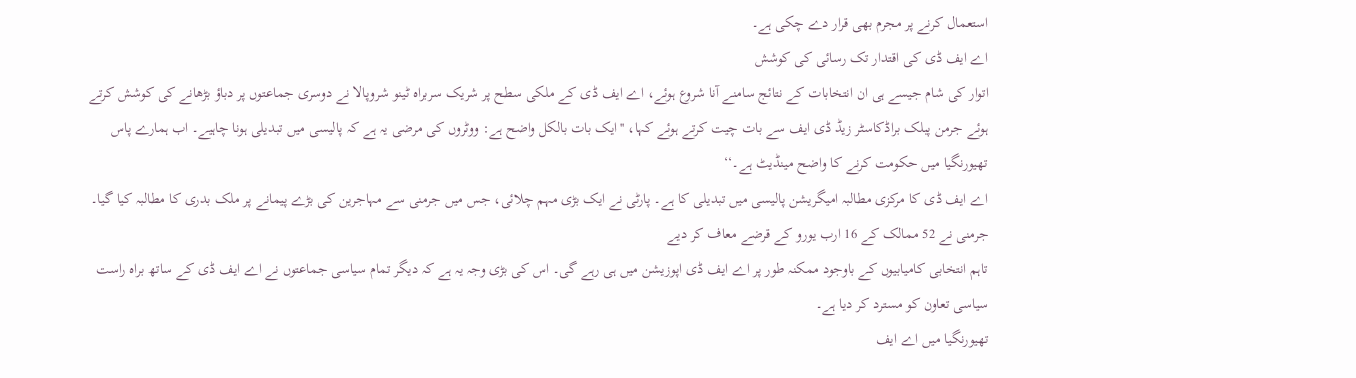استعمال کرنے پر مجرم بھی قرار دے چکی ہے۔
اے ایف ڈی کی اقتدار تک رسائی کی کوشش
اتوار کی شام جیسے ہی ان انتخابات کے نتائج سامنے آنا شروع ہوئے، اے ایف ڈی کے ملکی سطح پر شریک سربراہ ٹینو شروپالا نے دوسری جماعتوں پر دباؤ بڑھانے کی کوشش کرتے ہوئے جرمن پبلک براڈکاسٹر زیڈ ڈی ایف سے بات چيت کرتے ہوئے کہا، ''ایک بات بالکل واضح ہے: ووٹروں کی مرضی یہ ہے کہ پالیسی میں تبدیلی ہونا چاہیے۔ اب ہمارے پاس تھیورنگیا میں حکومت کرنے کا واضح مینڈیٹ ہے۔‘‘
اے ایف ڈی کا مرکزی مطالبہ امیگریشن پالیسی میں تبدیلی کا ہے۔ پارٹی نے ایک بڑی مہم چلائی، جس میں جرمنی سے مہاجرین کی بڑے پیمانے پر ملک بدری کا مطالبہ کیا گیا۔
جرمنی نے 52 ممالک کے 16 ارب یورو کے قرضے معاف کر دیے
تاہم انتخابی کامیابیوں کے باوجود ممکنہ طور پر اے ایف ڈی اپوزیشن میں ہی رہے گی۔ اس کی بڑی وجہ یہ ہے کہ دیگر تمام سیاسی جماعتوں نے اے ایف ڈی کے ساتھ براہ راست سیاسی تعاون کو مسترد کر دیا ہے۔
تھیورنگیا میں اے ایف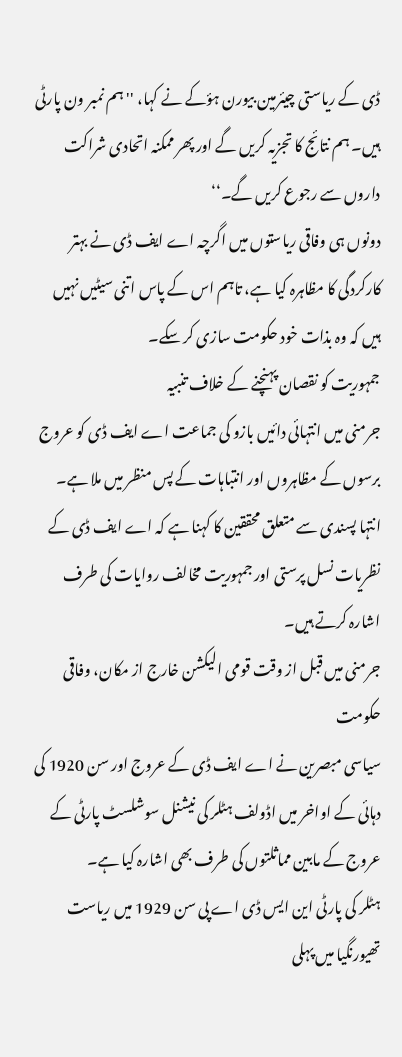ڈی کے ریاستی چيئرمین بیورن ہؤکے نے کہا، ''ہم نمبر ون پارٹی ہیں۔ ہم نتائج کا تجزیہ کریں گے اور پھر ممکنہ اتحادی شراکت داروں سے رجوع کریں گے۔‘‘
دونوں ہی وفاقی ریاستوں میں اگرچہ اے ایف ڈی نے بہتر کارکردگی کا مظاہرہ کیا ہے، تاہم اس کے پاس اتنی سیٹیں نہیں ہیں کہ وہ بذات خود حکومت سازی کر سکے۔
جمہوریت کو نقصان پہنچنے کے خلاف تنبیہ
جرمنی میں انتہائی دائیں بازو کی جماعت اے ایف ڈی کو عروج برسوں کے مظاہروں اور انتباہات کے پس منظر میں ملا ہے۔ انتہا پسندی سے متعلق محققین کا کہنا ہے کہ اے ایف ڈی کے نظریات نسل پرستی اور جمہوریت مخالف روایات کی طرف اشارہ کرتے ہیں۔
جرمنی میں قبل از وقت قومی الیکشن خارج از مکان، وفاقی حکومت
سیاسی مبصرین نے اے ایف ڈی کے عروج اور سن 1920 کی دہائی کے اواخر میں اڈولف ہٹلر کی نیشنل سوشلسٹ پارٹی کے عروج کے مابین مماثلتوں کی طرف بھی اشارہ کیا ہے۔
ہٹلر کی پارٹی این ایس ڈی اے پی سن 1929 میں ریاست تھیورنگیا میں پہلی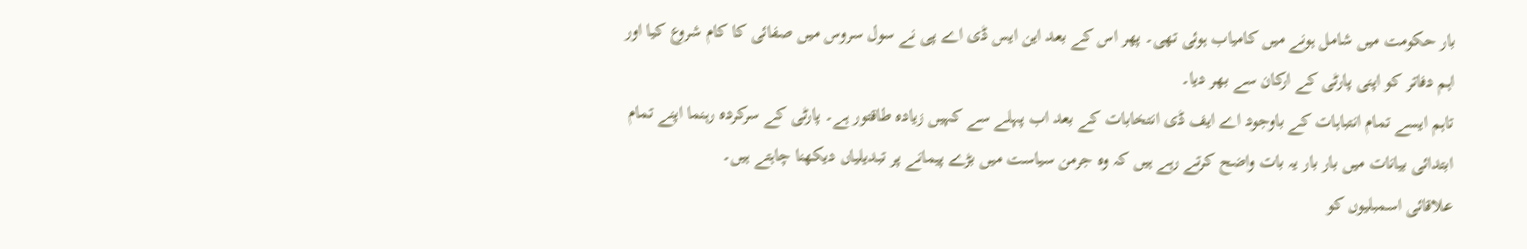بار حکومت میں شامل ہونے میں کامیاب ہوئی تھی۔ پھر اس کے بعد این ایس ڈی اے پی نے سول سروس میں صفائی کا کام شروع کیا اور اہم دفاتر کو اپنی پارٹی کے ارکان سے بھر دیا۔
تاہم ایسے تمام انتباہات کے باوجود اے ایف ڈی انتخابات کے بعد اب پہلے سے کہیں زیادہ طاقتور ہے۔ پارٹی کے سرکردہ رہنما اپنے تمام ابتدائی بیانات میں بار بار یہ بات واضح کرتے رہے ہیں کہ وہ جرمن سیاست میں بڑے پیمانے پر تبدیلیاں دیکھنا چاہتے ہیں۔
علاقائی اسمبلیوں کو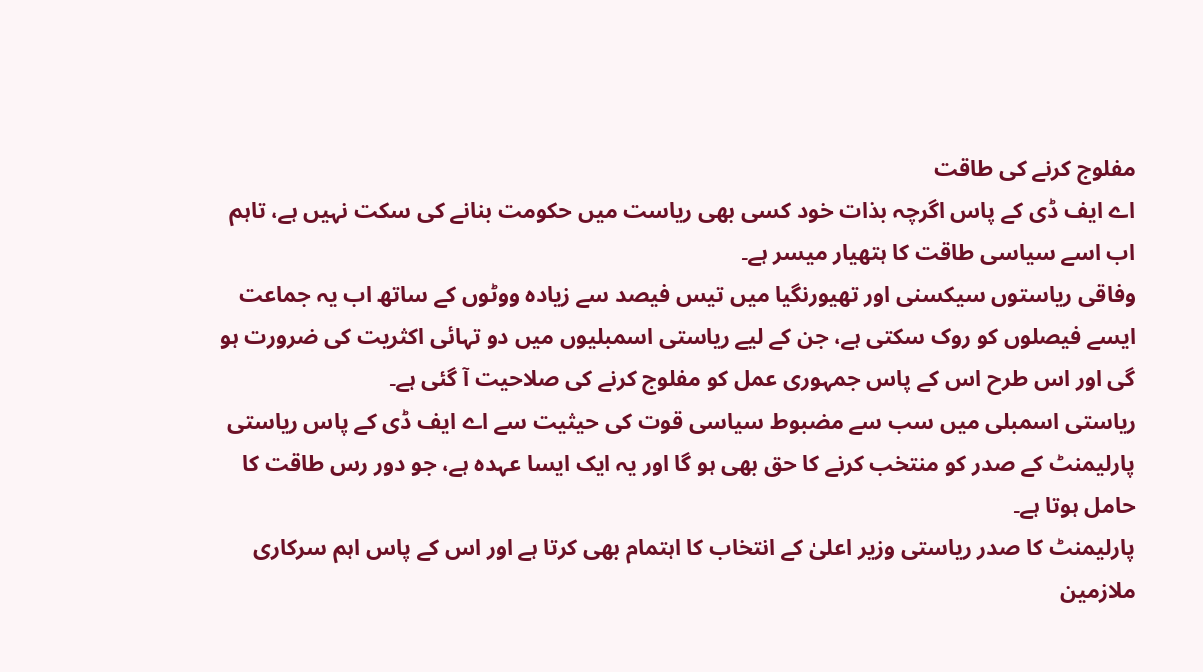مفلوج کرنے کی طاقت
اے ایف ڈی کے پاس اگرچہ بذات خود کسی بھی ریاست میں حکومت بنانے کی سکت نہیں ہے، تاہم اب اسے سیاسی طاقت کا ہتھیار میسر ہے۔
وفاقی ریاستوں سیکسنی اور تھیورنگیا میں تیس فیصد سے زیادہ ووٹوں کے ساتھ اب یہ جماعت ایسے فیصلوں کو روک سکتی ہے، جن کے لیے ریاستی اسمبلیوں میں دو تہائی اکثریت کی ضرورت ہو گی اور اس طرح اس کے پاس جمہوری عمل کو مفلوج کرنے کی صلاحیت آ گئی ہے۔
ریاستی اسمبلی میں سب سے مضبوط سیاسی قوت کی حیثیت سے اے ایف ڈی کے پاس ریاستی پارلیمنٹ کے صدر کو منتخب کرنے کا حق بھی ہو گا اور یہ ایک ایسا عہدہ ہے، جو دور رس طاقت کا حامل ہوتا ہے۔
پارلیمنٹ کا صدر ریاستی وزیر اعلیٰ کے انتخاب کا اہتمام بھی کرتا ہے اور اس کے پاس اہم سرکاری ملازمین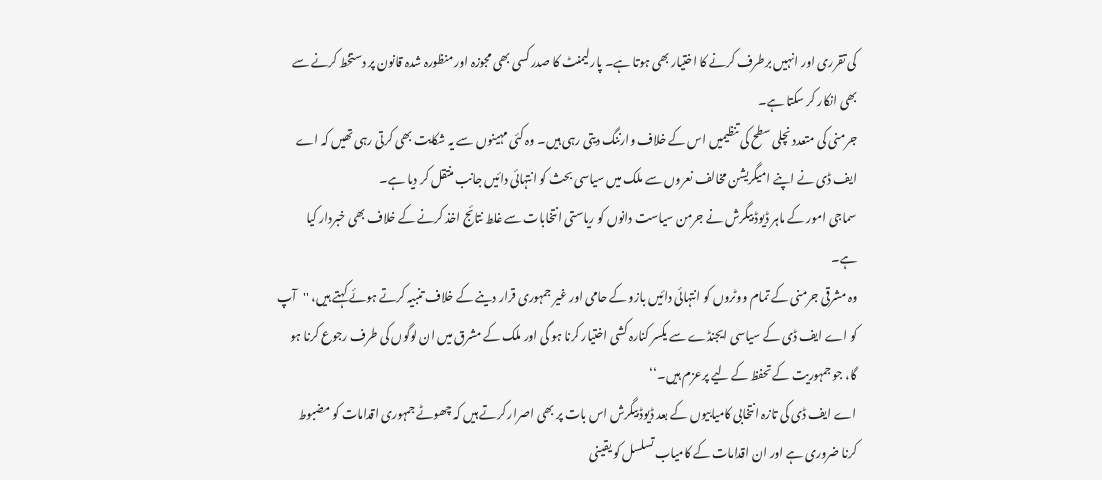کی تقرری اور انہیں برطرف کرنے کا اختیار بھی ہوتا ہے۔ پارلیمنٹ کا صدر کسی بھی مجوزہ اور منظورہ شدہ قانون پر دستخط کرنے سے بھی انکار کر سکتا ہے۔
جرمنی کی متعدد نچلی سطح کی تنظیمیں اس کے خلاف وارننگ دیتی رہی ہیں۔ وہ کئی مہینوں سے یہ شکایت بھی کرتی رہی تھیں کہ اے ایف ڈی نے اپنے امیگریشن مخالف نعروں سے ملک میں سیاسی بحث کو انتہائی دائیں جانب منتقل کر دیا ہے۔
سماجی امور کے ماہر ڈیوڈ بیگرش نے جرمن سیاست دانوں کو ریاستی انتخابات سے غلط نتائج اخذ کرنے کے خلاف بھی خبردار کیا ہے۔
وہ مشرقی جرمنی کے تمام ووٹروں کو انتہائی دائیں بازو کے حامی اور غیر جمہوری قرار دینے کے خلاف تنبیہ کرتے ہوئے کہتے ہیں، ''آپ کو اے ایف ڈی کے سیاسی ایجنڈے سے یکسر کنارہ کشی اختیار کرنا ہو گی اور ملک کے مشرق میں ان لوگوں کی طرف رجوع کرنا ہو گا، جو جمہوریت کے تحفظ کے لیے پرعزم ہیں۔‘‘
اے ایف ڈی کی تازہ انتخابی کامیابیوں کے بعد ڈیوڈ بیگرش اس بات پر بھی اصرار کرتے ہیں کہ چھوٹے جمہوری اقدامات کو مضبوط کرنا ضروری ہے اور ان اقدامات کے کامیاب تسلسل کو یقینی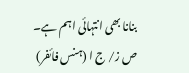بنانا بھی انتہائی اہم ہے۔
ص ز/ ج ا (ہنس فائفر)